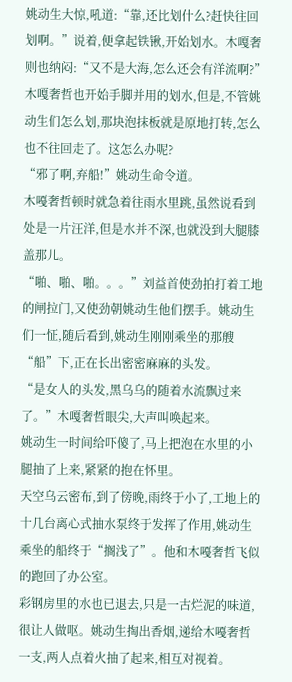姚动生大惊,吼道:“靠,还比划什么?赶快往回划啊。”说着,便拿起铁锹,开始划水。木嘎奢则也纳闷:“又不是大海,怎么还会有洋流啊?”
木嘎奢哲也开始手脚并用的划水,但是,不管姚动生们怎么划,那块泡抹板就是原地打转,怎么也不往回走了。这怎么办呢?
“邪了啊,弃船!”姚动生命令道。
木嘠奢哲顿时就急着往雨水里跳,虽然说看到处是一片汪洋,但是水并不深,也就没到大腿膝盖那儿。
“啪、啪、啪。。。”刘益首使劲拍打着工地的闸拉门,又使劲朝姚动生他们摆手。姚动生们一怔,随后看到,姚动生刚刚乘坐的那艘“船”下,正在长出密密麻麻的头发。
“是女人的头发,黑乌乌的随着水流飘过来了。”木嘎奢哲眼尖,大声叫唤起来。
姚动生一时间给吓傻了,马上把泡在水里的小腿抽了上来,紧紧的抱在怀里。
天空乌云密布,到了傍晚,雨终于小了,工地上的十几台离心式抽水泵终于发挥了作用,姚动生乘坐的船终于“搁浅了”。他和木嘠奢哲飞似的跑回了办公室。
彩钢房里的水也已退去,只是一古烂泥的味道,很让人做呕。姚动生掏出香烟,递给木嘠奢哲一支,两人点着火抽了起来,相互对视着。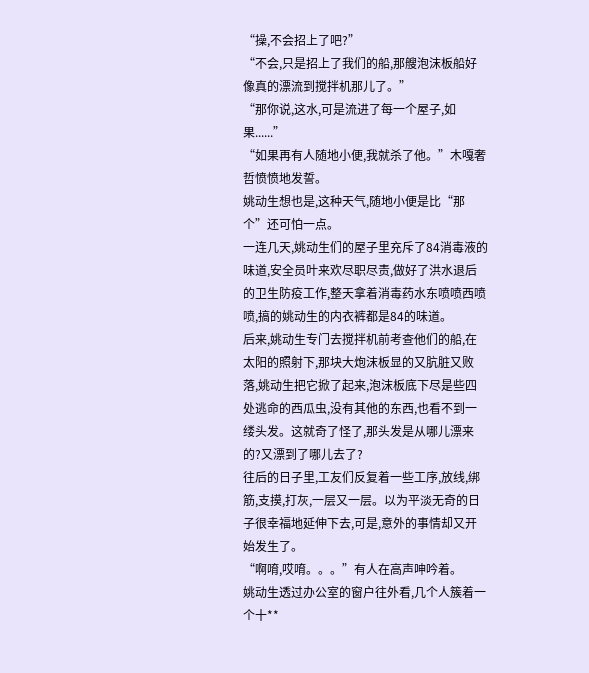“操,不会招上了吧?”
“不会,只是招上了我们的船,那艘泡沫板船好像真的漂流到搅拌机那儿了。”
“那你说,这水,可是流进了每一个屋子,如果......”
“如果再有人随地小便,我就杀了他。”木嘎奢哲愤愤地发誓。
姚动生想也是,这种天气,随地小便是比“那个”还可怕一点。
一连几天,姚动生们的屋子里充斥了84消毒液的味道,安全员叶来欢尽职尽责,做好了洪水退后的卫生防疫工作,整天拿着消毒药水东喷喷西喷喷,搞的姚动生的内衣裤都是84的味道。
后来,姚动生专门去搅拌机前考查他们的船,在太阳的照射下,那块大炮沫板显的又肮脏又败落,姚动生把它掀了起来,泡沫板底下尽是些四处逃命的西瓜虫,没有其他的东西,也看不到一缕头发。这就奇了怪了,那头发是从哪儿漂来的?又漂到了哪儿去了?
往后的日子里,工友们反复着一些工序,放线,绑筋,支摸,打灰,一层又一层。以为平淡无奇的日子很幸福地延伸下去,可是,意外的事情却又开始发生了。
“啊唷,哎唷。。。”有人在高声呻吟着。
姚动生透过办公室的窗户往外看,几个人簇着一个十**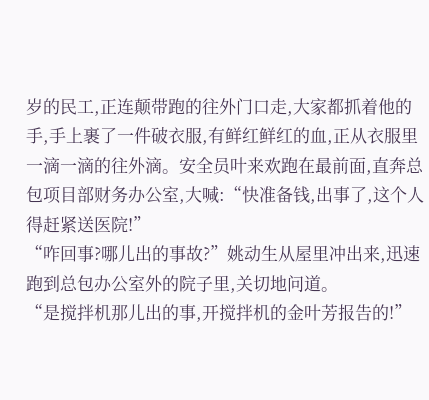岁的民工,正连颠带跑的往外门口走,大家都抓着他的手,手上裹了一件破衣服,有鲜红鲜红的血,正从衣服里一滴一滴的往外滴。安全员叶来欢跑在最前面,直奔总包项目部财务办公室,大喊:“快准备钱,出事了,这个人得赶紧送医院!”
“咋回事?哪儿出的事故?”姚动生从屋里冲出来,迅速跑到总包办公室外的院子里,关切地问道。
“是搅拌机那儿出的事,开搅拌机的金叶芳报告的!”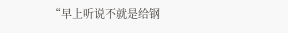“早上听说不就是给钢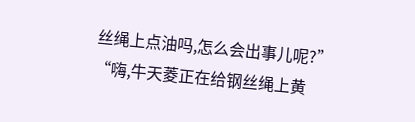丝绳上点油吗,怎么会出事儿呢?”
“嗨,牛天菱正在给钢丝绳上黄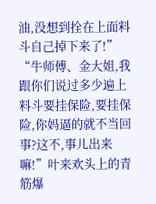油,没想到拴在上面料斗自己掉下来了!”
“牛师傅、金大姐,我跟你们说过多少遍上料斗要挂保险,要挂保险,你妈逼的就不当回事?这不,事儿出来嘛!”叶来欢头上的青筋爆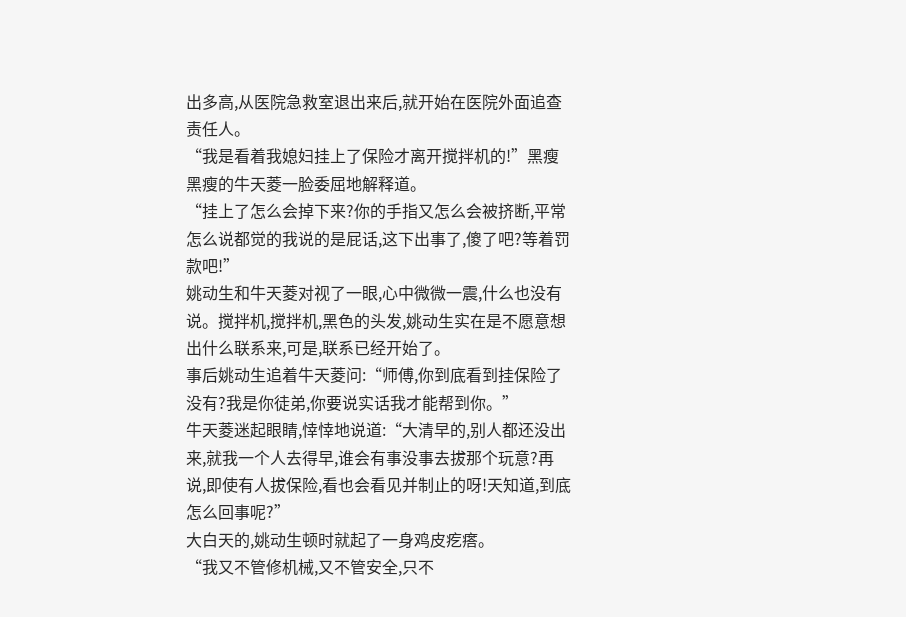出多高,从医院急救室退出来后,就开始在医院外面追查责任人。
“我是看着我媳妇挂上了保险才离开搅拌机的!”黑瘦黑瘦的牛天菱一脸委屈地解释道。
“挂上了怎么会掉下来?你的手指又怎么会被挤断,平常怎么说都觉的我说的是屁话,这下出事了,傻了吧?等着罚款吧!”
姚动生和牛天菱对视了一眼,心中微微一震,什么也没有说。搅拌机,搅拌机,黑色的头发,姚动生实在是不愿意想出什么联系来,可是,联系已经开始了。
事后姚动生追着牛天菱问:“师傅,你到底看到挂保险了没有?我是你徒弟,你要说实话我才能帮到你。”
牛天菱迷起眼睛,悻悻地说道:“大清早的,别人都还没出来,就我一个人去得早,谁会有事没事去拔那个玩意?再说,即使有人拔保险,看也会看见并制止的呀!天知道,到底怎么回事呢?”
大白天的,姚动生顿时就起了一身鸡皮疙瘩。
“我又不管修机械,又不管安全,只不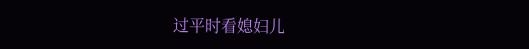过平时看媳妇儿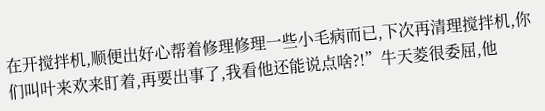在开搅拌机,顺便出好心帮着修理修理一些小毛病而已,下次再清理搅拌机,你们叫叶来欢来盯着,再要出事了,我看他还能说点啥?!”牛天菱很委屈,他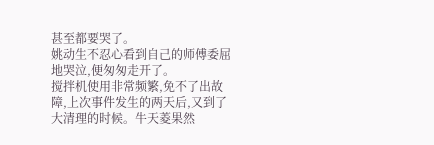甚至都要哭了。
姚动生不忍心看到自己的师傅委屈地哭泣,便匆匆走开了。
搅拌机使用非常频繁,免不了出故障,上次事件发生的两天后,又到了大清理的时候。牛天菱果然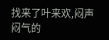找来了叶来欢,闷声闷气的